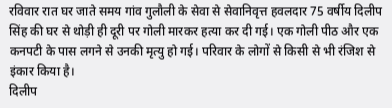रविवार रात घर जाते समय गांव गुलौली के सेवा से सेवानिवृत्त हवलदार 75 वर्षीय दिलीप सिंह की घर से थोड़ी ही दूरी पर गोली मारकर हत्या कर दी गई। एक गोली पीठ और एक कनपटी के पास लगने से उनकी मृत्यु हो गई। परिवार के लोगों से किसी से भी रंजिश से इंकार किया है।
दिलीप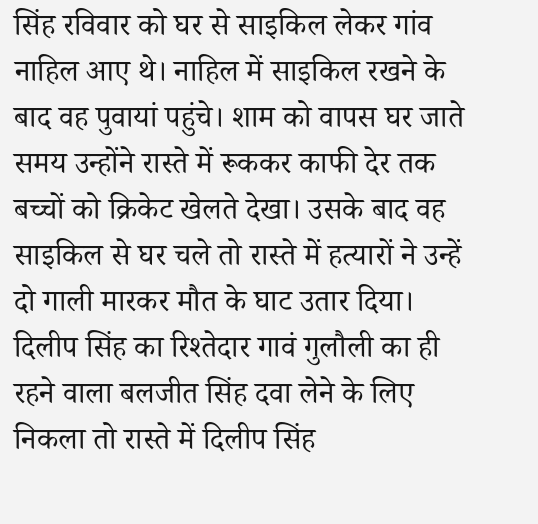सिंह रविवार को घर से साइकिल लेकर गांव नाहिल आए थे। नाहिल में साइकिल रखने के बाद वह पुवायां पहुंचे। शाम को वापस घर जाते समय उन्होंने रास्ते में रूककर काफी देर तक बच्चों को क्रिकेट खेलते देखा। उसके बाद वह साइकिल से घर चले तो रास्ते में हत्यारों ने उन्हें दो गाली मारकर मौत के घाट उतार दिया। दिलीप सिंह का रिश्तेदार गावं गुलौली का ही रहने वाला बलजीत सिंह दवा लेने के लिए निकला तो रास्ते में दिलीप सिंह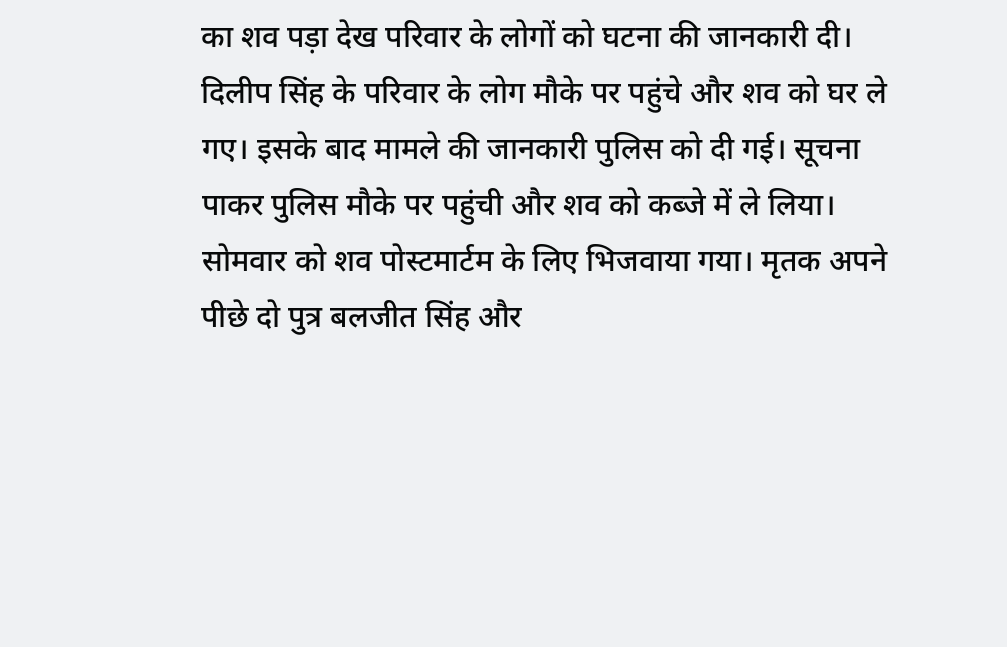का शव पड़ा देख परिवार के लोगों को घटना की जानकारी दी।
दिलीप सिंह के परिवार के लोग मौके पर पहुंचे और शव को घर ले गए। इसके बाद मामले की जानकारी पुलिस को दी गई। सूचना पाकर पुलिस मौके पर पहुंची और शव को कब्जे में ले लिया। सोमवार को शव पोस्टमार्टम के लिए भिजवाया गया। मृतक अपने पीछे दो पुत्र बलजीत सिंह और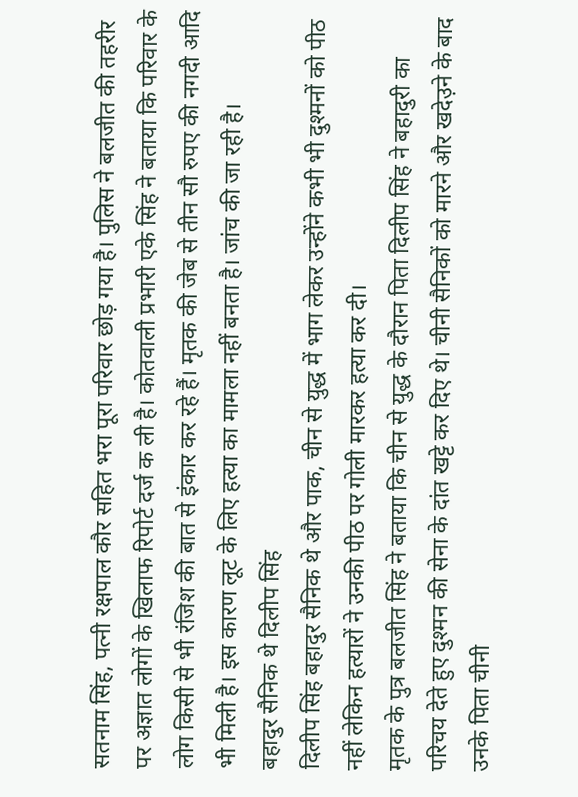सतनाम सिंह, पत्नी रक्षपाल कौर सहित भरा पूरा परिवार छोड़ गया है। पुलिस ने बलजीत की तहरीर पर अज्ञात लोगों के खिलाफ रिपोर्ट दर्ज क ली है। कोतवाली प्रभारी एके सिंह ने बताया कि परिवार के लोग किसी से भी रंजिश की बात से इंकार कर रहे हैं। मृतक की जेब से तीन सौ रुपए की नगदी आदि भी मिली है। इस कारण लूट के लिए हत्या का मामला नहीं बनता है। जांच की जा रही है।
बहादुर सैनिक थे दिलीप सिंह
दिलीप सिंह बहादुर सैनिक थे और पाक, चीन से युद्ध में भाग लेकर उन्होंने कभी भी दुश्मनों को पीठ नहीं लेकिन हत्यारों ने उनकी पीठ पर गोली मारकर हत्या कर दी।
मृतक के पुत्र बलजीत सिंह ने बताया कि चीन से युद्ध के दौरान पिता दिलीप सिंह ने बहादुरी का परिचय देते हुए दुश्मन की सेना के दांत खट्टे कर दिए थे। चीनी सैनिकों को मारने और खदेउ़ने के बाद उनके पिता चीनी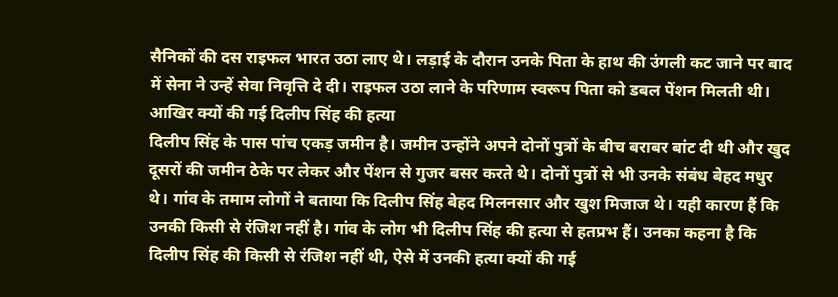सैनिकों की दस राइफल भारत उठा लाए थे। लड़ाई के दौरान उनके पिता के हाथ की उंगली कट जाने पर बाद में सेना ने उन्हें सेवा निवृत्ति दे दी। राइफल उठा लाने के परिणाम स्वरूप पिता को डबल पेंशन मिलती थी।
आखिर क्यों की गई दिलीप सिंह की हत्या
दिलीप सिंह के पास पांच एकड़ जमीन है। जमीन उन्होंने अपने दोनों पुत्रों के बीच बराबर बांट दी थी और खुद दूसरों की जमीन ठेके पर लेकर और पेंशन से गुजर बसर करते थे। दोनों पुत्रों से भी उनके संबंध बेहद मधुर थे। गांव के तमाम लोगों ने बताया कि दिलीप सिंह बेहद मिलनसार और खुश मिजाज थे। यही कारण हैं कि उनकी किसी से रंजिश नहीं है। गांव के लोग भी दिलीप सिंह की हत्या से हतप्रभ हैं। उनका कहना है कि दिलीप सिंह की किसी से रंजिश नहीं थी, ऐसे में उनकी हत्या क्यों की गई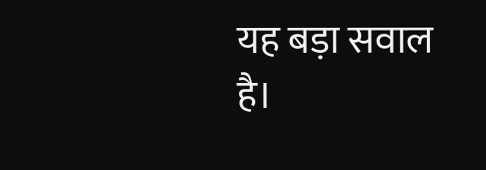यह बड़ा सवाल है।